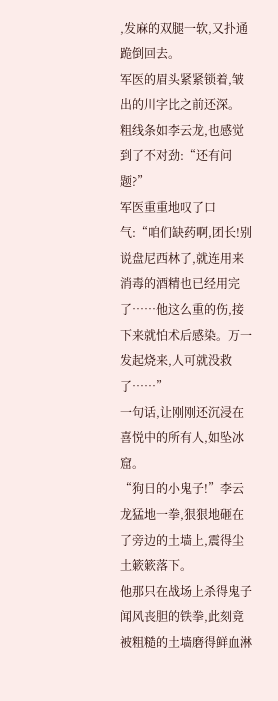,发麻的双腿一软,又扑通跪倒回去。
军医的眉头紧紧锁着,皱出的川字比之前还深。
粗线条如李云龙,也感觉到了不对劲:“还有问题?”
军医重重地叹了口气:“咱们缺药啊,团长!别说盘尼西林了,就连用来消毒的酒精也已经用完了……他这么重的伤,接下来就怕术后感染。万一发起烧来,人可就没救了……”
一句话,让刚刚还沉浸在喜悦中的所有人,如坠冰窟。
“狗日的小鬼子!”李云龙猛地一拳,狠狠地砸在了旁边的土墙上,震得尘土簌簌落下。
他那只在战场上杀得鬼子闻风丧胆的铁拳,此刻竟被粗糙的土墙磨得鲜血淋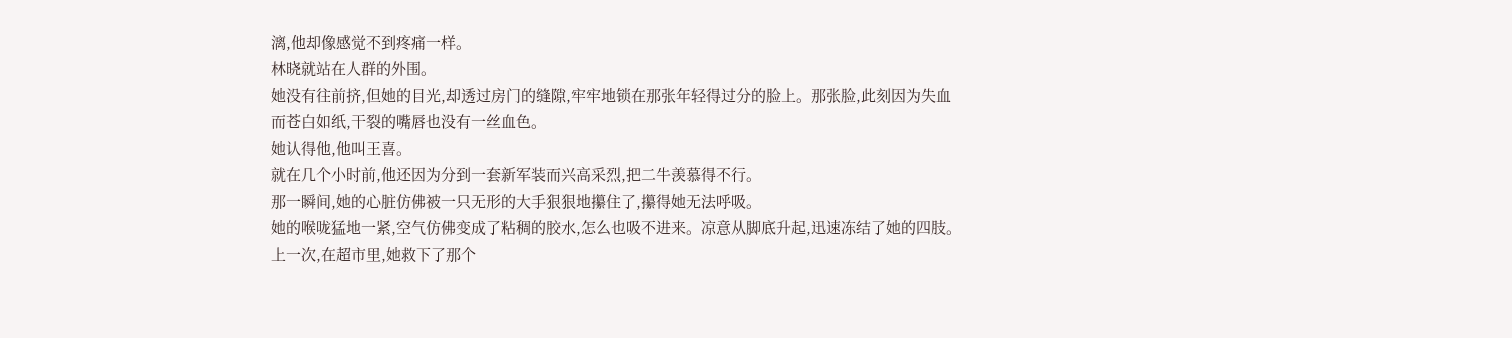漓,他却像感觉不到疼痛一样。
林晓就站在人群的外围。
她没有往前挤,但她的目光,却透过房门的缝隙,牢牢地锁在那张年轻得过分的脸上。那张脸,此刻因为失血而苍白如纸,干裂的嘴唇也没有一丝血色。
她认得他,他叫王喜。
就在几个小时前,他还因为分到一套新军装而兴高采烈,把二牛羡慕得不行。
那一瞬间,她的心脏仿佛被一只无形的大手狠狠地攥住了,攥得她无法呼吸。
她的喉咙猛地一紧,空气仿佛变成了粘稠的胶水,怎么也吸不进来。凉意从脚底升起,迅速冻结了她的四肢。
上一次,在超市里,她救下了那个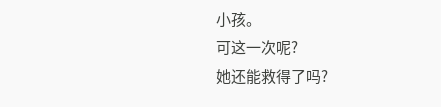小孩。
可这一次呢?
她还能救得了吗?